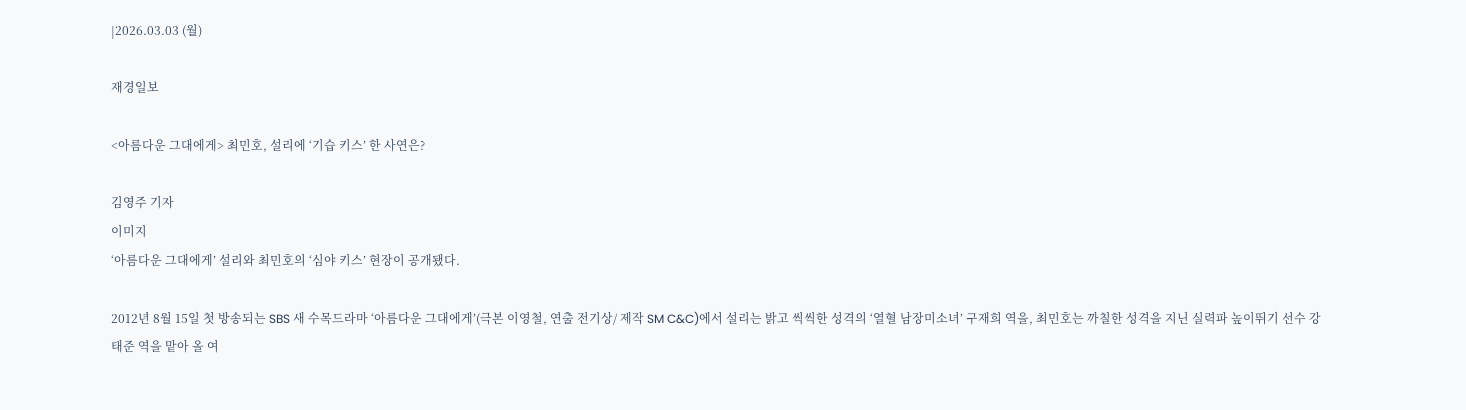|2026.03.03 (월)

재경일보

<아름다운 그대에게> 최민호, 설리에 ‘기습 키스’ 한 사연은?

김영주 기자
이미지
‘아름다운 그대에게’ 설리와 최민호의 ‘심야 키스’ 현장이 공개됐다.

2012년 8월 15일 첫 방송되는 SBS 새 수목드라마 ‘아름다운 그대에게’(극본 이영철, 연출 전기상/ 제작 SM C&C)에서 설리는 밝고 씩씩한 성격의 ‘열혈 남장미소녀’ 구재희 역을, 최민호는 까칠한 성격을 지닌 실력파 높이뛰기 선수 강태준 역을 맡아 올 여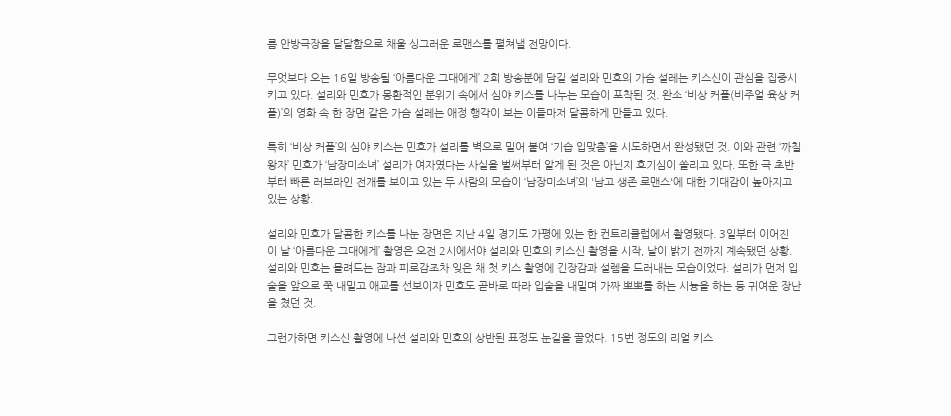름 안방극장을 달달함으로 채울 싱그러운 로맨스를 펼쳐낼 전망이다.

무엇보다 오는 16일 방송될 ‘아름다운 그대에게’ 2회 방송분에 담길 설리와 민호의 가슴 설레는 키스신이 관심을 집중시키고 있다. 설리와 민호가 몽환적인 분위기 속에서 심야 키스를 나누는 모습이 포착된 것. 완소 ‘비상 커플(비주얼 육상 커플)’의 영화 속 한 장면 같은 가슴 설레는 애정 행각이 보는 이들마저 달콤하게 만들고 있다.

특히 ‘비상 커플’의 심야 키스는 민호가 설리를 벽으로 밀어 붙여 ‘기습 입맞춤’을 시도하면서 완성됐던 것. 이와 관련 ‘까칠 왕자’ 민호가 ‘남장미소녀’ 설리가 여자였다는 사실을 벌써부터 알게 된 것은 아닌지 호기심이 쏠리고 있다. 또한 극 초반부터 빠른 러브라인 전개를 보이고 있는 두 사람의 모습이 ‘남장미소녀’의 '남고 생존 로맨스'에 대한 기대감이 높아지고 있는 상황.

설리와 민호가 달콤한 키스를 나눈 장면은 지난 4일 경기도 가평에 있는 한 컨트리클럽에서 촬영됐다. 3일부터 이어진 이 날 ‘아름다운 그대에게’ 촬영은 오전 2시에서야 설리와 민호의 키스신 촬영을 시작, 날이 밝기 전까지 계속됐던 상황. 설리와 민호는 몰려드는 잠과 피로감조차 잊은 채 첫 키스 촬영에 긴장감과 설렘을 드러내는 모습이었다. 설리가 먼저 입술을 앞으로 쭉 내밀고 애교를 선보이자 민호도 곧바로 따라 입술을 내밀며 가짜 뽀뽀를 하는 시늉을 하는 등 귀여운 장난을 쳤던 것.

그런가하면 키스신 촬영에 나선 설리와 민호의 상반된 표정도 눈길을 끌었다. 15번 정도의 리얼 키스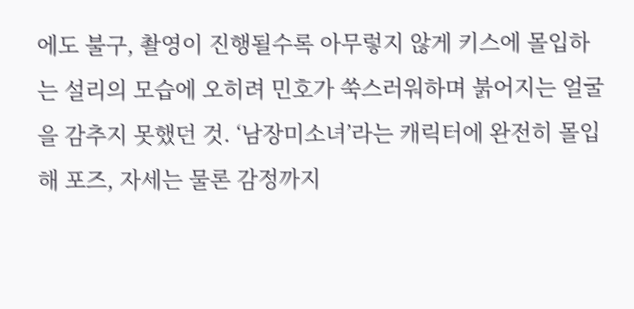에도 불구, 촬영이 진행될수록 아무렇지 않게 키스에 몰입하는 설리의 모습에 오히려 민호가 쑥스러워하며 붉어지는 얼굴을 감추지 못했던 것. ‘남장미소녀’라는 캐릭터에 완전히 몰입해 포즈, 자세는 물론 감정까지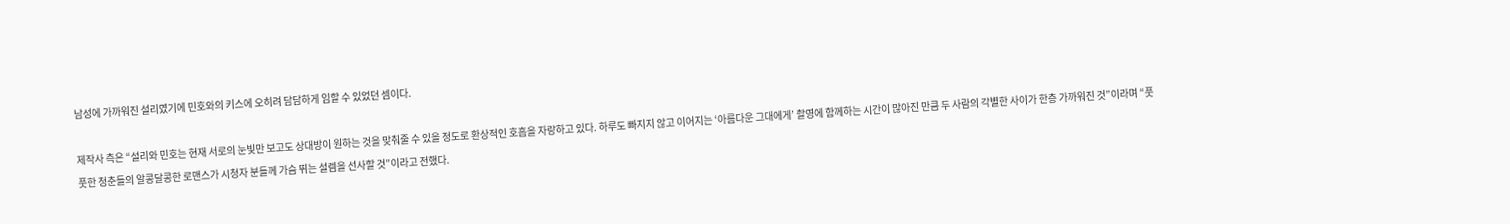남성에 가까워진 설리였기에 민호와의 키스에 오히려 담담하게 임할 수 있었던 셈이다.

제작사 측은 “설리와 민호는 현재 서로의 눈빛만 보고도 상대방이 원하는 것을 맞춰줄 수 있을 정도로 환상적인 호흡을 자랑하고 있다. 하루도 빠지지 않고 이어지는 ‘아름다운 그대에게’ 촬영에 함께하는 시간이 많아진 만큼 두 사람의 각별한 사이가 한층 가까워진 것”이라며 “풋풋한 청춘들의 알콩달콩한 로맨스가 시청자 분들께 가슴 뛰는 설렘을 선사할 것”이라고 전했다.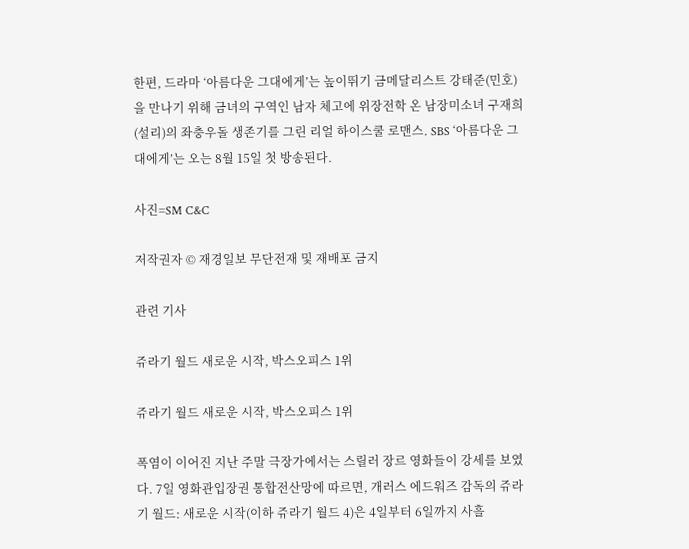한편, 드라마 ‘아름다운 그대에게’는 높이뛰기 금메달리스트 강태준(민호)을 만나기 위해 금녀의 구역인 남자 체고에 위장전학 온 남장미소녀 구재희(설리)의 좌충우돌 생존기를 그린 리얼 하이스쿨 로맨스. SBS ‘아름다운 그대에게’는 오는 8월 15일 첫 방송된다.

사진=SM C&C

저작권자 © 재경일보 무단전재 및 재배포 금지

관련 기사

쥬라기 월드 새로운 시작, 박스오피스 1위

쥬라기 월드 새로운 시작, 박스오피스 1위

폭염이 이어진 지난 주말 극장가에서는 스릴러 장르 영화들이 강세를 보였다. 7일 영화관입장권 통합전산망에 따르면, 개러스 에드워즈 감독의 쥬라기 월드: 새로운 시작(이하 쥬라기 월드 4)은 4일부터 6일까지 사흘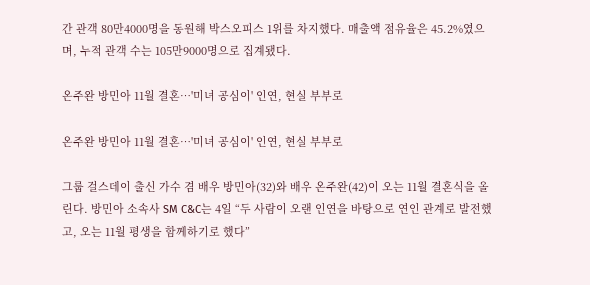간 관객 80만4000명을 동원해 박스오피스 1위를 차지했다. 매출액 점유율은 45.2%였으며, 누적 관객 수는 105만9000명으로 집계됐다.

온주완 방민아 11월 결혼…'미녀 공심이' 인연, 현실 부부로

온주완 방민아 11월 결혼…'미녀 공심이' 인연, 현실 부부로

그룹 걸스데이 출신 가수 겸 배우 방민아(32)와 배우 온주완(42)이 오는 11월 결혼식을 올린다. 방민아 소속사 SM C&C는 4일 “두 사람이 오랜 인연을 바탕으로 연인 관계로 발전했고, 오는 11월 평생을 함께하기로 했다”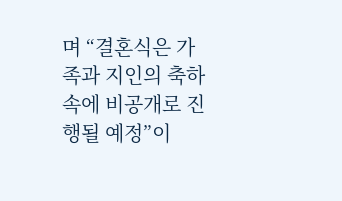며 “결혼식은 가족과 지인의 축하 속에 비공개로 진행될 예정”이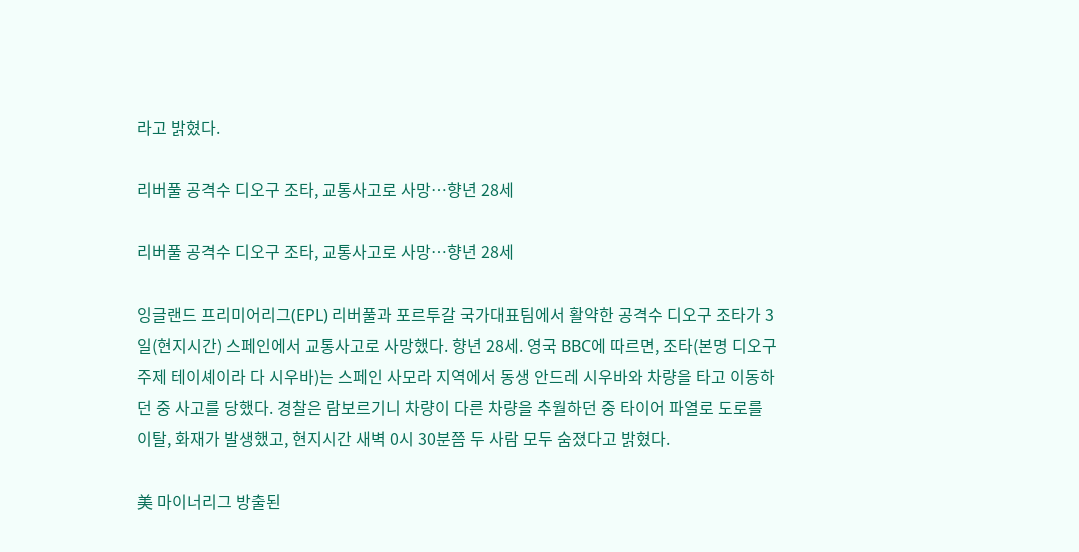라고 밝혔다.

리버풀 공격수 디오구 조타, 교통사고로 사망…향년 28세

리버풀 공격수 디오구 조타, 교통사고로 사망…향년 28세

잉글랜드 프리미어리그(EPL) 리버풀과 포르투갈 국가대표팀에서 활약한 공격수 디오구 조타가 3일(현지시간) 스페인에서 교통사고로 사망했다. 향년 28세. 영국 BBC에 따르면, 조타(본명 디오구 주제 테이셰이라 다 시우바)는 스페인 사모라 지역에서 동생 안드레 시우바와 차량을 타고 이동하던 중 사고를 당했다. 경찰은 람보르기니 차량이 다른 차량을 추월하던 중 타이어 파열로 도로를 이탈, 화재가 발생했고, 현지시간 새벽 0시 30분쯤 두 사람 모두 숨졌다고 밝혔다.

美 마이너리그 방출된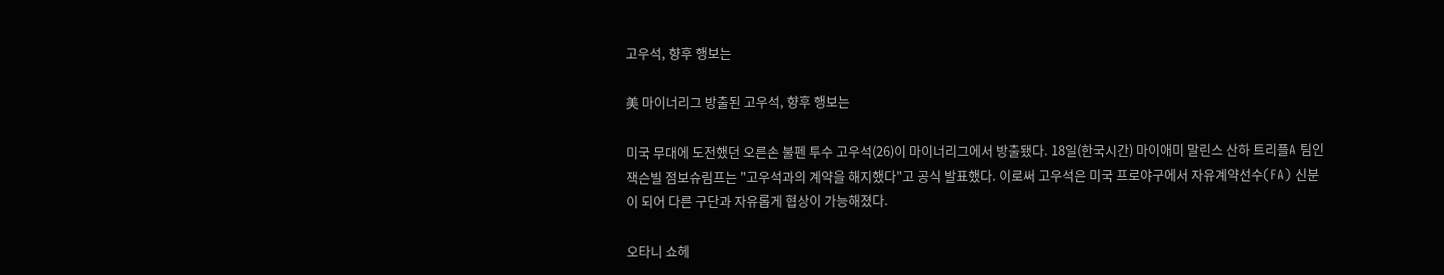고우석, 향후 행보는

美 마이너리그 방출된 고우석, 향후 행보는

미국 무대에 도전했던 오른손 불펜 투수 고우석(26)이 마이너리그에서 방출됐다. 18일(한국시간) 마이애미 말린스 산하 트리플A 팀인 잭슨빌 점보슈림프는 "고우석과의 계약을 해지했다"고 공식 발표했다. 이로써 고우석은 미국 프로야구에서 자유계약선수(FA) 신분이 되어 다른 구단과 자유롭게 협상이 가능해졌다.

오타니 쇼헤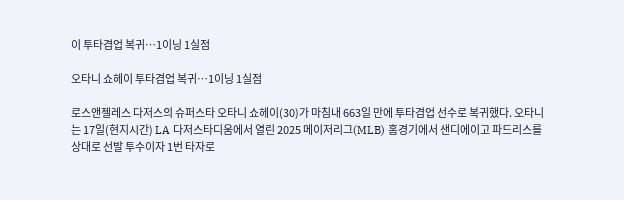이 투타겸업 복귀…1이닝 1실점

오타니 쇼헤이 투타겸업 복귀…1이닝 1실점

로스앤젤레스 다저스의 슈퍼스타 오타니 쇼헤이(30)가 마침내 663일 만에 투타겸업 선수로 복귀했다. 오타니는 17일(현지시간) LA 다저스타디움에서 열린 2025 메이저리그(MLB) 홈경기에서 샌디에이고 파드리스를 상대로 선발 투수이자 1번 타자로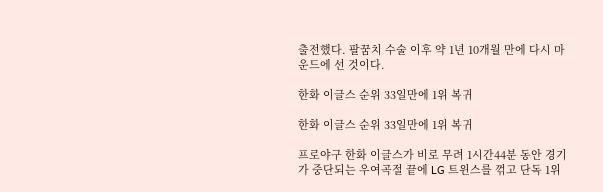출전했다. 팔꿈치 수술 이후 약 1년 10개월 만에 다시 마운드에 선 것이다.

한화 이글스 순위 33일만에 1위 복귀

한화 이글스 순위 33일만에 1위 복귀

프로야구 한화 이글스가 비로 무려 1시간44분 동안 경기가 중단되는 우여곡절 끝에 LG 트윈스를 꺾고 단독 1위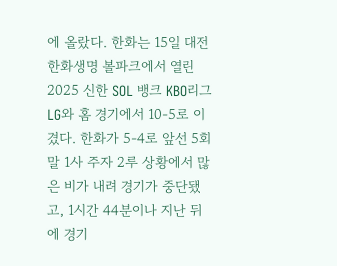에 올랐다. 한화는 15일 대전 한화생명 볼파크에서 열린 2025 신한 SOL 뱅크 KBO리그 LG와 홈 경기에서 10-5로 이겼다. 한화가 5-4로 앞선 5회말 1사 주자 2루 상황에서 많은 비가 내려 경기가 중단됐고, 1시간 44분이나 지난 뒤에 경기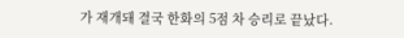가 재개돼 결국 한화의 5점 차 승리로 끝났다.